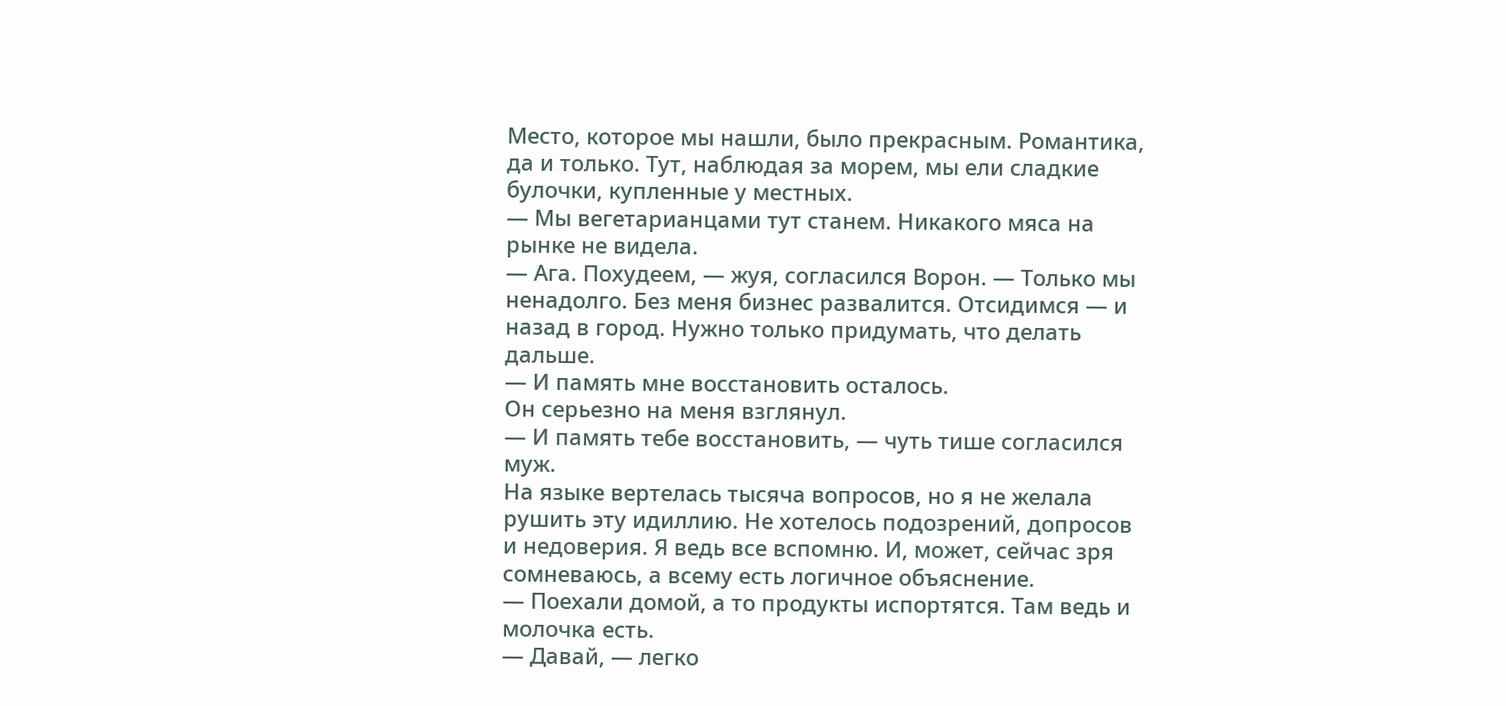Место, которое мы нашли, было прекрасным. Романтика, да и только. Тут, наблюдая за морем, мы ели сладкие булочки, купленные у местных.
— Мы вегетарианцами тут станем. Никакого мяса на рынке не видела.
— Ага. Похудеем, — жуя, согласился Ворон. — Только мы ненадолго. Без меня бизнес развалится. Отсидимся — и назад в город. Нужно только придумать, что делать дальше.
— И память мне восстановить осталось.
Он серьезно на меня взглянул.
— И память тебе восстановить, — чуть тише согласился муж.
На языке вертелась тысяча вопросов, но я не желала рушить эту идиллию. Не хотелось подозрений, допросов и недоверия. Я ведь все вспомню. И, может, сейчас зря сомневаюсь, а всему есть логичное объяснение.
— Поехали домой, а то продукты испортятся. Там ведь и молочка есть.
— Давай, — легко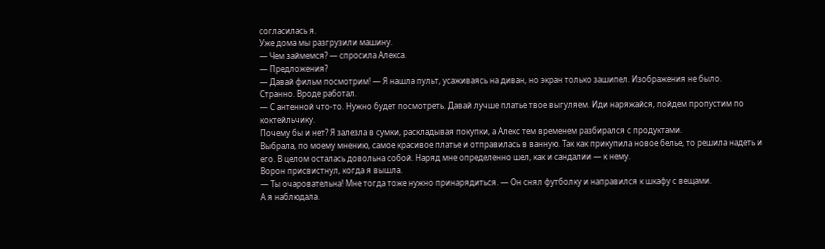согласилась я.
Уже дома мы разгрузили машину.
— Чем займемся? — спросила Алекса.
— Предложения?
— Давай фильм посмотрим! — Я нашла пульт, усаживаясь на диван, но экран только зашипел. Изображения не было.
Странно. Вроде работал.
— С антенной что-то. Нужно будет посмотреть. Давай лучше платье твое выгуляем. Иди наряжайся, пойдем пропустим по коктейльчику.
Почему бы и нет? Я залезла в сумки, раскладывая покупки, а Алекс тем временем разбирался с продуктами.
Выбрала, по моему мнению, самое красивое платье и отправилась в ванную. Так как прикупила новое белье, то решила надеть и его. В целом осталась довольна собой. Наряд мне определенно шел, как и сандалии — к нему.
Ворон присвистнул, когда я вышла.
— Ты очаровательна! Мне тогда тоже нужно принарядиться. — Он снял футболку и направился к шкафу с вещами.
А я наблюдала.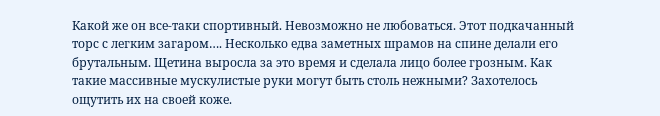Какой же он все-таки спортивный. Невозможно не любоваться. Этот подкачанный торс с легким загаром…. Несколько едва заметных шрамов на спине делали его брутальным. Щетина выросла за это время и сделала лицо более грозным. Как такие массивные мускулистые руки могут быть столь нежными? Захотелось ощутить их на своей коже.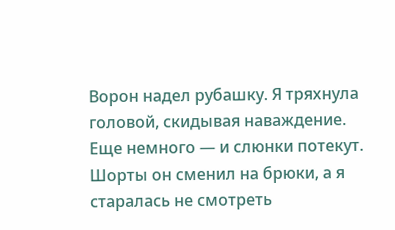Ворон надел рубашку. Я тряхнула головой, скидывая наваждение. Еще немного — и слюнки потекут. Шорты он сменил на брюки, а я старалась не смотреть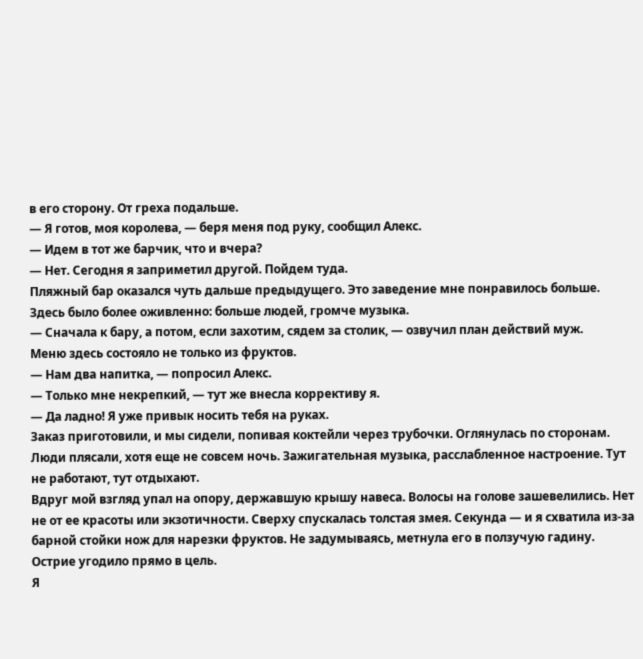в его сторону. От греха подальше.
— Я готов, моя королева, — беря меня под руку, сообщил Алекс.
— Идем в тот же барчик, что и вчера?
— Нет. Сегодня я заприметил другой. Пойдем туда.
Пляжный бар оказался чуть дальше предыдущего. Это заведение мне понравилось больше. Здесь было более оживленно: больше людей, громче музыка.
— Сначала к бару, а потом, если захотим, сядем за столик, — озвучил план действий муж.
Меню здесь состояло не только из фруктов.
— Нам два напитка, — попросил Алекс.
— Только мне некрепкий, — тут же внесла коррективу я.
— Да ладно! Я уже привык носить тебя на руках.
Заказ приготовили, и мы сидели, попивая коктейли через трубочки. Оглянулась по сторонам. Люди плясали, хотя еще не совсем ночь. Зажигательная музыка, расслабленное настроение. Тут не работают, тут отдыхают.
Вдруг мой взгляд упал на опору, державшую крышу навеса. Волосы на голове зашевелились. Нет не от ее красоты или экзотичности. Сверху спускалась толстая змея. Секунда — и я схватила из-за барной стойки нож для нарезки фруктов. Не задумываясь, метнула его в ползучую гадину. Острие угодило прямо в цель.
Я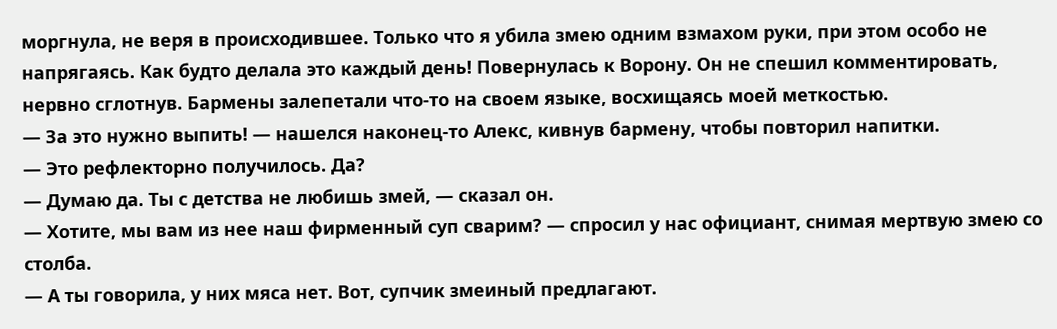моргнула, не веря в происходившее. Только что я убила змею одним взмахом руки, при этом особо не напрягаясь. Как будто делала это каждый день! Повернулась к Ворону. Он не спешил комментировать, нервно сглотнув. Бармены залепетали что-то на своем языке, восхищаясь моей меткостью.
— За это нужно выпить! — нашелся наконец-то Алекс, кивнув бармену, чтобы повторил напитки.
— Это рефлекторно получилось. Да?
— Думаю да. Ты с детства не любишь змей, — сказал он.
— Хотите, мы вам из нее наш фирменный суп сварим? — спросил у нас официант, снимая мертвую змею со столба.
— А ты говорила, у них мяса нет. Вот, супчик змеиный предлагают.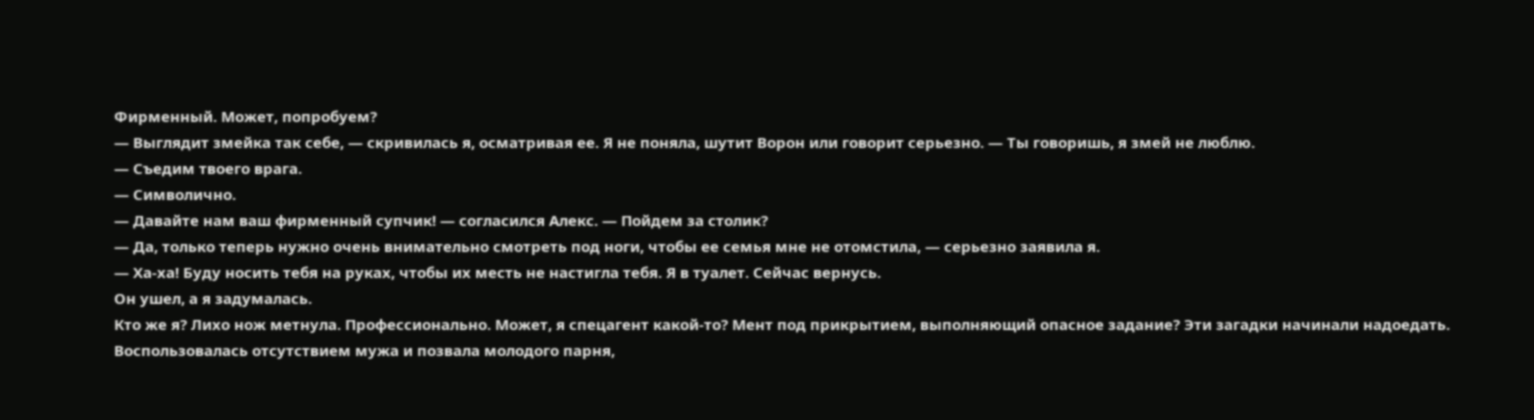Фирменный. Может, попробуем?
— Выглядит змейка так себе, — скривилась я, осматривая ее. Я не поняла, шутит Ворон или говорит серьезно. — Ты говоришь, я змей не люблю.
— Съедим твоего врага.
— Символично.
— Давайте нам ваш фирменный супчик! — согласился Алекс. — Пойдем за столик?
— Да, только теперь нужно очень внимательно смотреть под ноги, чтобы ее семья мне не отомстила, — серьезно заявила я.
— Ха-ха! Буду носить тебя на руках, чтобы их месть не настигла тебя. Я в туалет. Сейчас вернусь.
Он ушел, а я задумалась.
Кто же я? Лихо нож метнула. Профессионально. Может, я спецагент какой-то? Мент под прикрытием, выполняющий опасное задание? Эти загадки начинали надоедать.
Воспользовалась отсутствием мужа и позвала молодого парня,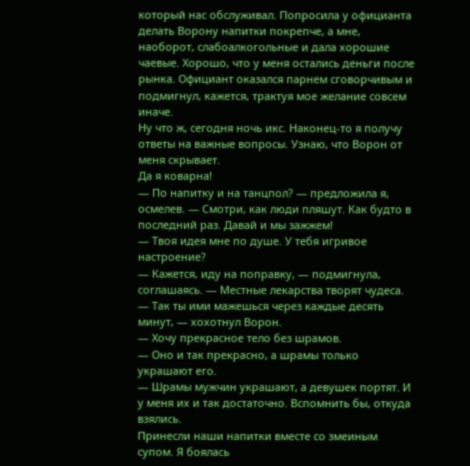который нас обслуживал. Попросила у официанта делать Ворону напитки покрепче, а мне, наоборот, слабоалкогольные и дала хорошие чаевые. Хорошо, что у меня остались деньги после рынка. Официант оказался парнем сговорчивым и подмигнул, кажется, трактуя мое желание совсем иначе.
Ну что ж, сегодня ночь икс. Наконец-то я получу ответы на важные вопросы. Узнаю, что Ворон от меня скрывает.
Да я коварна!
— По напитку и на танцпол? — предложила я, осмелев. — Смотри, как люди пляшут. Как будто в последний раз. Давай и мы зажжем!
— Твоя идея мне по душе. У тебя игривое настроение?
— Кажется, иду на поправку, — подмигнула, соглашаясь. — Местные лекарства творят чудеса.
— Так ты ими мажешься через каждые десять минут, — хохотнул Ворон.
— Хочу прекрасное тело без шрамов.
— Оно и так прекрасно, а шрамы только украшают его.
— Шрамы мужчин украшают, а девушек портят. И у меня их и так достаточно. Вспомнить бы, откуда взялись.
Принесли наши напитки вместе со змеиным супом. Я боялась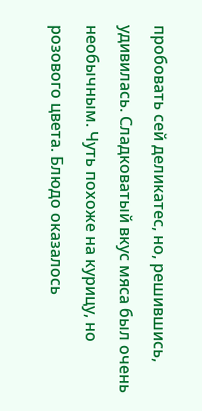пробовать сей деликатес, но, решившись, удивилась. Сладковатый вкус мяса был очень необычным. Чуть похоже на курицу, но розового цвета. Блюдо оказалось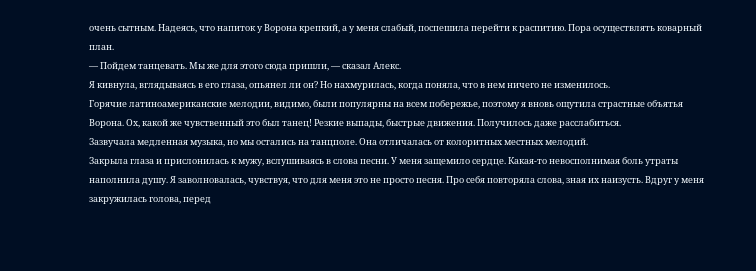очень сытным. Надеясь, что напиток у Ворона крепкий, а у меня слабый, поспешила перейти к распитию. Пора осуществлять коварный план.
— Пойдем танцевать. Мы же для этого сюда пришли, — сказал Алекс.
Я кивнула, вглядываясь в его глаза, опьянел ли он? Но нахмурилась, когда поняла, что в нем ничего не изменилось.
Горячие латиноамериканские мелодии, видимо, были популярны на всем побережье, поэтому я вновь ощутила страстные объятья Ворона. Ох, какой же чувственный это был танец! Резкие выпады, быстрые движения. Получилось даже расслабиться.
Зазвучала медленная музыка, но мы остались на танцполе. Она отличалась от колоритных местных мелодий.
Закрыла глаза и прислонилась к мужу, вслушиваясь в слова песни. У меня защемило сердце. Какая-то невосполнимая боль утраты наполнила душу. Я заволновалась, чувствуя, что для меня это не просто песня. Про себя повторяла слова, зная их наизусть. Вдруг у меня закружилась голова, перед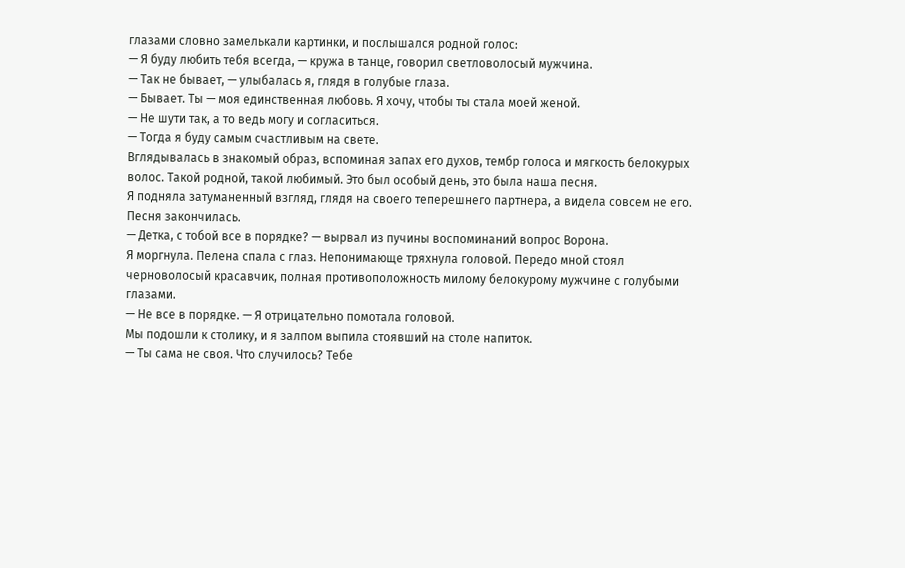глазами словно замелькали картинки, и послышался родной голос:
— Я буду любить тебя всегда, — кружа в танце, говорил светловолосый мужчина.
— Так не бывает, — улыбалась я, глядя в голубые глаза.
— Бывает. Ты — моя единственная любовь. Я хочу, чтобы ты стала моей женой.
— Не шути так, а то ведь могу и согласиться.
— Тогда я буду самым счастливым на свете.
Вглядывалась в знакомый образ, вспоминая запах его духов, тембр голоса и мягкость белокурых волос. Такой родной, такой любимый. Это был особый день, это была наша песня.
Я подняла затуманенный взгляд, глядя на своего теперешнего партнера, а видела совсем не его. Песня закончилась.
— Детка, с тобой все в порядке? — вырвал из пучины воспоминаний вопрос Ворона.
Я моргнула. Пелена спала с глаз. Непонимающе тряхнула головой. Передо мной стоял черноволосый красавчик, полная противоположность милому белокурому мужчине с голубыми глазами.
— Не все в порядке. — Я отрицательно помотала головой.
Мы подошли к столику, и я залпом выпила стоявший на столе напиток.
— Ты сама не своя. Что случилось? Тебе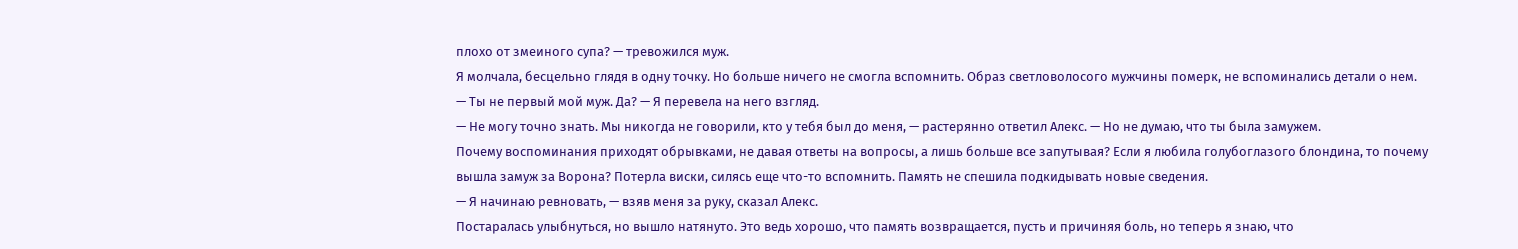плохо от змеиного супа? — тревожился муж.
Я молчала, бесцельно глядя в одну точку. Но больше ничего не смогла вспомнить. Образ светловолосого мужчины померк, не вспоминались детали о нем.
— Ты не первый мой муж. Да? — Я перевела на него взгляд.
— Не могу точно знать. Мы никогда не говорили, кто у тебя был до меня, — растерянно ответил Алекс. — Но не думаю, что ты была замужем.
Почему воспоминания приходят обрывками, не давая ответы на вопросы, а лишь больше все запутывая? Если я любила голубоглазого блондина, то почему вышла замуж за Ворона? Потерла виски, силясь еще что-то вспомнить. Память не спешила подкидывать новые сведения.
— Я начинаю ревновать, — взяв меня за руку, сказал Алекс.
Постаралась улыбнуться, но вышло натянуто. Это ведь хорошо, что память возвращается, пусть и причиняя боль, но теперь я знаю, что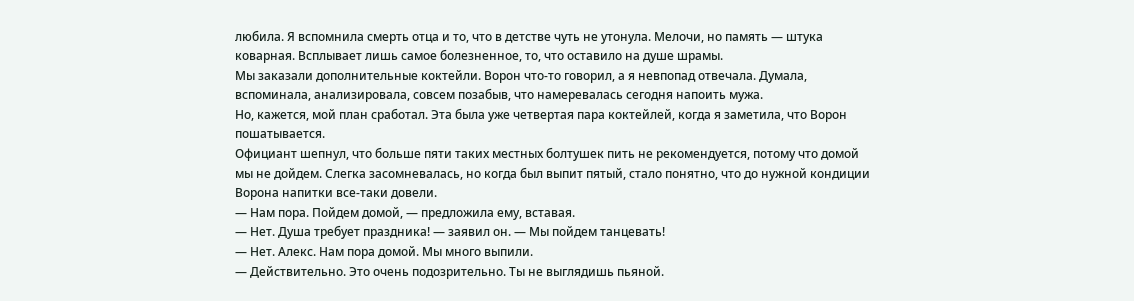любила. Я вспомнила смерть отца и то, что в детстве чуть не утонула. Мелочи, но память — штука коварная. Всплывает лишь самое болезненное, то, что оставило на душе шрамы.
Мы заказали дополнительные коктейли. Ворон что-то говорил, а я невпопад отвечала. Думала, вспоминала, анализировала, совсем позабыв, что намеревалась сегодня напоить мужа.
Но, кажется, мой план сработал. Эта была уже четвертая пара коктейлей, когда я заметила, что Ворон пошатывается.
Официант шепнул, что больше пяти таких местных болтушек пить не рекомендуется, потому что домой мы не дойдем. Слегка засомневалась, но когда был выпит пятый, стало понятно, что до нужной кондиции Ворона напитки все-таки довели.
— Нам пора. Пойдем домой, — предложила ему, вставая.
— Нет. Душа требует праздника! — заявил он. — Мы пойдем танцевать!
— Нет. Алекс. Нам пора домой. Мы много выпили.
— Действительно. Это очень подозрительно. Ты не выглядишь пьяной.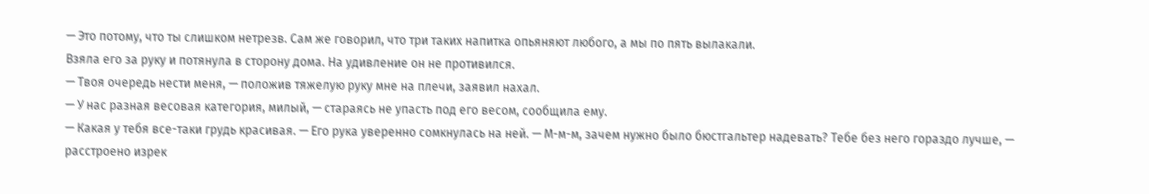— Это потому, что ты слишком нетрезв. Сам же говорил, что три таких напитка опьяняют любого, а мы по пять вылакали.
Взяла его за руку и потянула в сторону дома. На удивление он не противился.
— Твоя очередь нести меня, — положив тяжелую руку мне на плечи, заявил нахал.
— У нас разная весовая категория, милый, — стараясь не упасть под его весом, сообщила ему.
— Какая у тебя все-таки грудь красивая. — Его рука уверенно сомкнулась на ней. — М-м-м, зачем нужно было бюстгальтер надевать? Тебе без него гораздо лучше, — расстроено изрек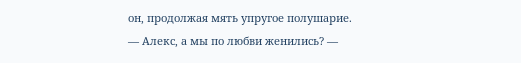он, продолжая мять упругое полушарие.
— Алекс, а мы по любви женились? —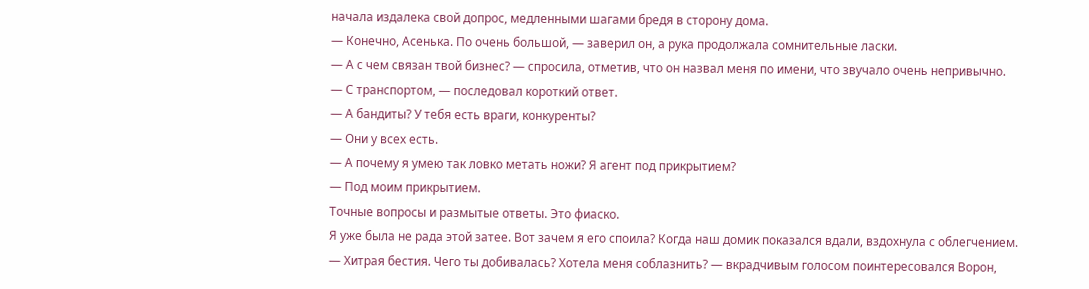начала издалека свой допрос, медленными шагами бредя в сторону дома.
— Конечно, Асенька. По очень большой, — заверил он, а рука продолжала сомнительные ласки.
— А с чем связан твой бизнес? — спросила, отметив, что он назвал меня по имени, что звучало очень непривычно.
— С транспортом, — последовал короткий ответ.
— А бандиты? У тебя есть враги, конкуренты?
— Они у всех есть.
— А почему я умею так ловко метать ножи? Я агент под прикрытием?
— Под моим прикрытием.
Точные вопросы и размытые ответы. Это фиаско.
Я уже была не рада этой затее. Вот зачем я его споила? Когда наш домик показался вдали, вздохнула с облегчением.
— Хитрая бестия. Чего ты добивалась? Хотела меня соблазнить? — вкрадчивым голосом поинтересовался Ворон,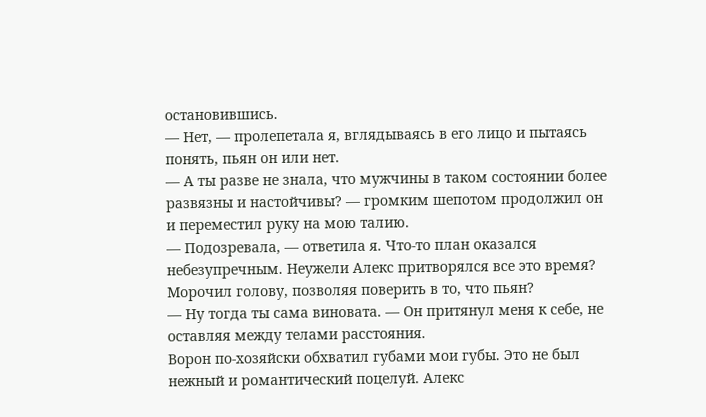остановившись.
— Нет, — пролепетала я, вглядываясь в его лицо и пытаясь понять, пьян он или нет.
— А ты разве не знала, что мужчины в таком состоянии более развязны и настойчивы? — громким шепотом продолжил он и переместил руку на мою талию.
— Подозревала, — ответила я. Что-то план оказался небезупречным. Неужели Алекс притворялся все это время? Морочил голову, позволяя поверить в то, что пьян?
— Ну тогда ты сама виновата. — Он притянул меня к себе, не оставляя между телами расстояния.
Ворон по-хозяйски обхватил губами мои губы. Это не был нежный и романтический поцелуй. Алекс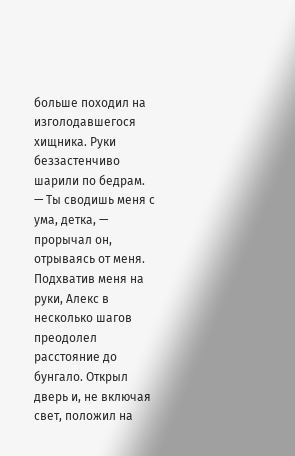больше походил на изголодавшегося хищника. Руки беззастенчиво шарили по бедрам.
— Ты сводишь меня с ума, детка, — прорычал он, отрываясь от меня.
Подхватив меня на руки, Алекс в несколько шагов преодолел расстояние до бунгало. Открыл дверь и, не включая свет, положил на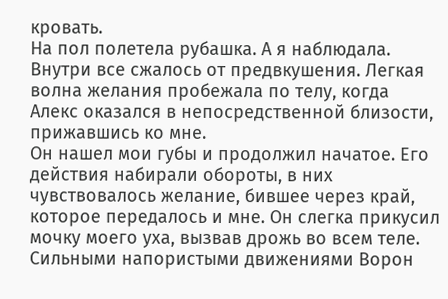кровать.
На пол полетела рубашка. А я наблюдала. Внутри все сжалось от предвкушения. Легкая волна желания пробежала по телу, когда Алекс оказался в непосредственной близости, прижавшись ко мне.
Он нашел мои губы и продолжил начатое. Его действия набирали обороты, в них чувствовалось желание, бившее через край, которое передалось и мне. Он слегка прикусил мочку моего уха, вызвав дрожь во всем теле. Сильными напористыми движениями Ворон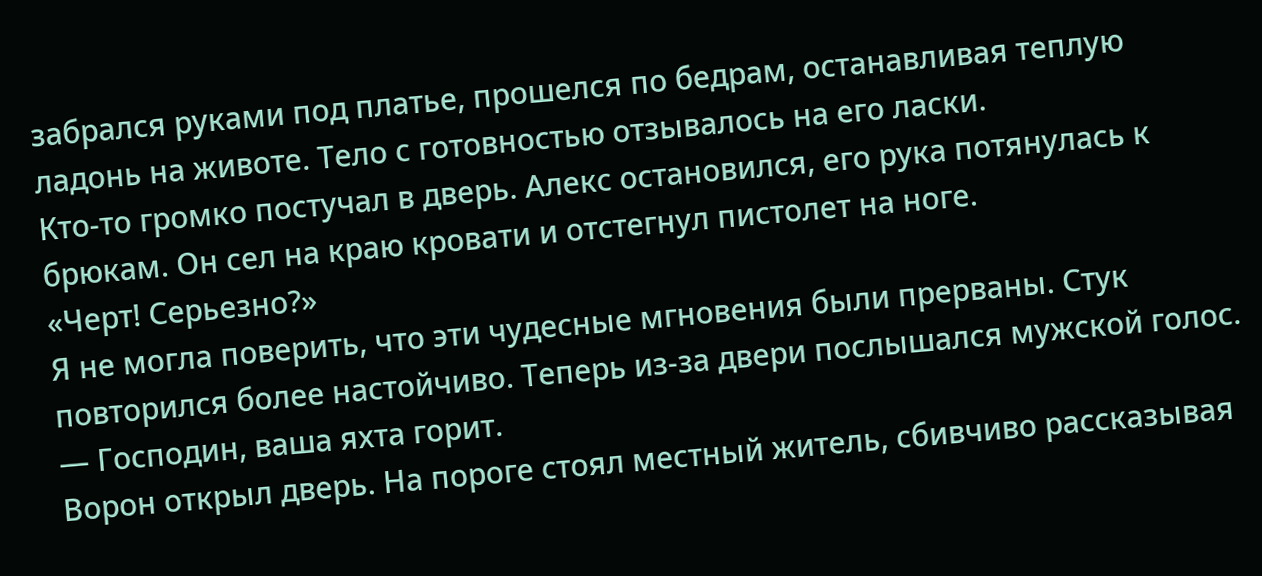забрался руками под платье, прошелся по бедрам, останавливая теплую ладонь на животе. Тело с готовностью отзывалось на его ласки.
Кто-то громко постучал в дверь. Алекс остановился, его рука потянулась к брюкам. Он сел на краю кровати и отстегнул пистолет на ноге.
«Черт! Серьезно?»
Я не могла поверить, что эти чудесные мгновения были прерваны. Стук повторился более настойчиво. Теперь из-за двери послышался мужской голос.
— Господин, ваша яхта горит.
Ворон открыл дверь. На пороге стоял местный житель, сбивчиво рассказывая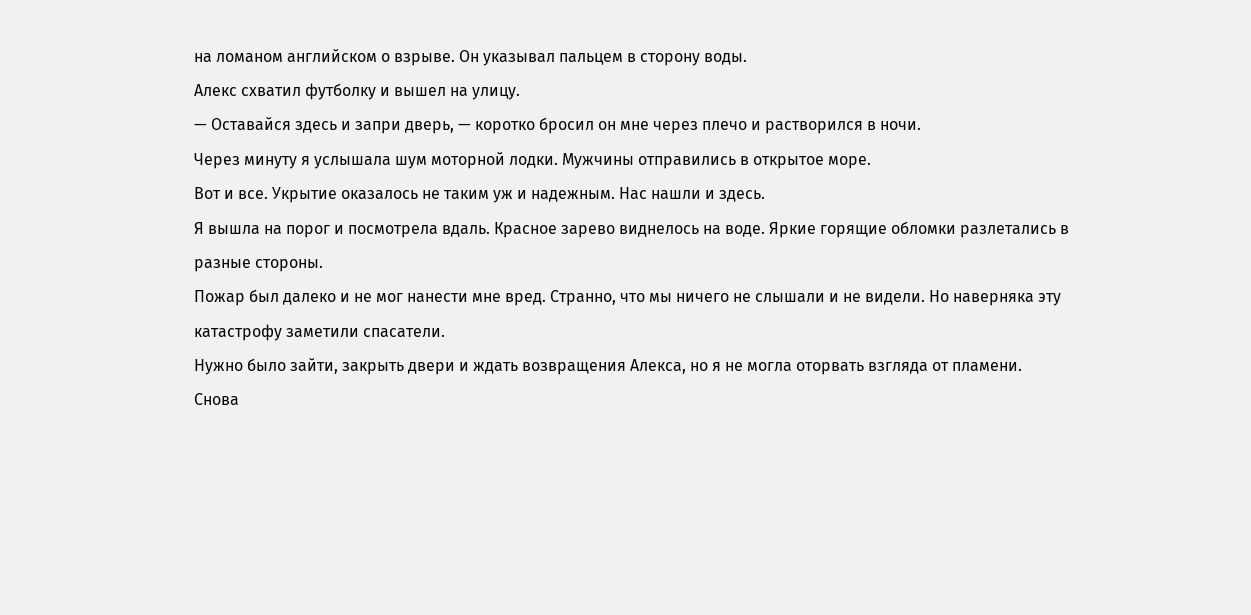на ломаном английском о взрыве. Он указывал пальцем в сторону воды.
Алекс схватил футболку и вышел на улицу.
— Оставайся здесь и запри дверь, — коротко бросил он мне через плечо и растворился в ночи.
Через минуту я услышала шум моторной лодки. Мужчины отправились в открытое море.
Вот и все. Укрытие оказалось не таким уж и надежным. Нас нашли и здесь.
Я вышла на порог и посмотрела вдаль. Красное зарево виднелось на воде. Яркие горящие обломки разлетались в разные стороны.
Пожар был далеко и не мог нанести мне вред. Странно, что мы ничего не слышали и не видели. Но наверняка эту катастрофу заметили спасатели.
Нужно было зайти, закрыть двери и ждать возвращения Алекса, но я не могла оторвать взгляда от пламени.
Снова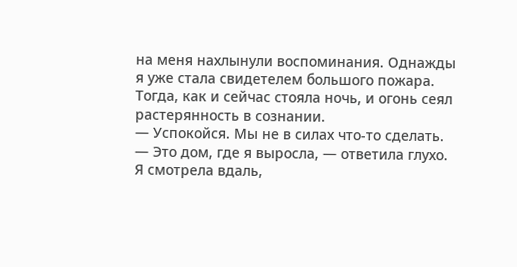на меня нахлынули воспоминания. Однажды я уже стала свидетелем большого пожара. Тогда, как и сейчас стояла ночь, и огонь сеял растерянность в сознании.
— Успокойся. Мы не в силах что-то сделать.
— Это дом, где я выросла, — ответила глухо.
Я смотрела вдаль,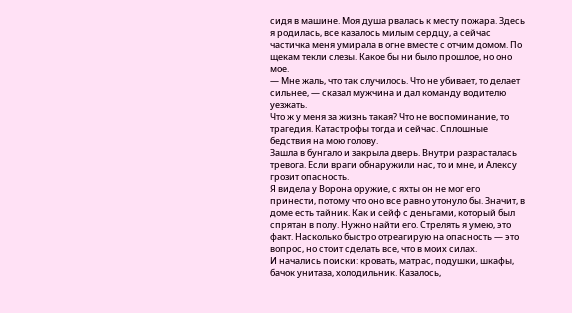сидя в машине. Моя душа рвалась к месту пожара. Здесь я родилась, все казалось милым сердцу, а сейчас частичка меня умирала в огне вместе с отчим домом. По щекам текли слезы. Какое бы ни было прошлое, но оно мое.
— Мне жаль, что так случилось. Что не убивает, то делает сильнее, — сказал мужчина и дал команду водителю уезжать.
Что ж у меня за жизнь такая? Что не воспоминание, то трагедия. Катастрофы тогда и сейчас. Сплошные бедствия на мою голову.
Зашла в бунгало и закрыла дверь. Внутри разрасталась тревога. Если враги обнаружили нас, то и мне, и Алексу грозит опасность.
Я видела у Ворона оружие, с яхты он не мог его принести, потому что оно все равно утонуло бы. Значит, в доме есть тайник. Как и сейф с деньгами, который был спрятан в полу. Нужно найти его. Стрелять я умею, это факт. Насколько быстро отреагирую на опасность — это вопрос, но стоит сделать все, что в моих силах.
И начались поиски: кровать, матрас, подушки, шкафы, бачок унитаза, холодильник. Казалось,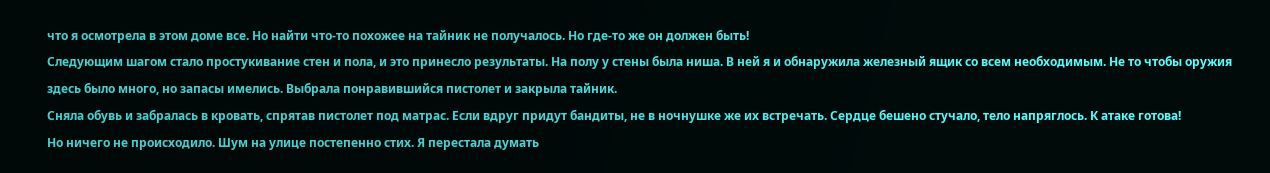что я осмотрела в этом доме все. Но найти что-то похожее на тайник не получалось. Но где-то же он должен быть!
Следующим шагом стало простукивание стен и пола, и это принесло результаты. На полу у стены была ниша. В ней я и обнаружила железный ящик со всем необходимым. Не то чтобы оружия здесь было много, но запасы имелись. Выбрала понравившийся пистолет и закрыла тайник.
Сняла обувь и забралась в кровать, спрятав пистолет под матрас. Если вдруг придут бандиты, не в ночнушке же их встречать. Сердце бешено стучало, тело напряглось. К атаке готова!
Но ничего не происходило. Шум на улице постепенно стих. Я перестала думать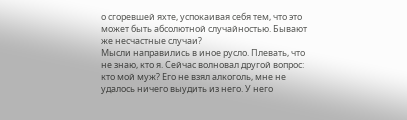о сгоревшей яхте, успокаивая себя тем, что это может быть абсолютной случайностью. Бывают же несчастные случаи?
Мысли направились в иное русло. Плевать, что не знаю, кто я. Сейчас волновал другой вопрос: кто мой муж? Его не взял алкоголь, мне не удалось ничего выудить из него. У него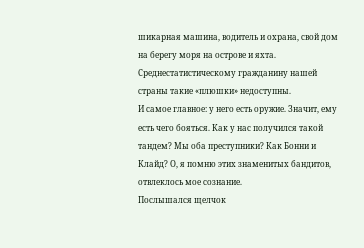шикарная машина, водитель и охрана, свой дом на берегу моря на острове и яхта. Среднестатистическому гражданину нашей страны такие «плюшки» недоступны.
И самое главное: у него есть оружие. Значит, ему есть чего бояться. Как у нас получился такой тандем? Мы оба преступники? Как Бонни и Клайд? О, я помню этих знаменитых бандитов, отвлеклось мое сознание.
Послышался щелчок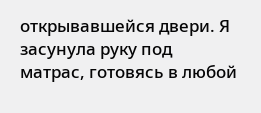открывавшейся двери. Я засунула руку под матрас, готовясь в любой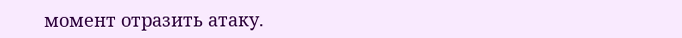момент отразить атаку.